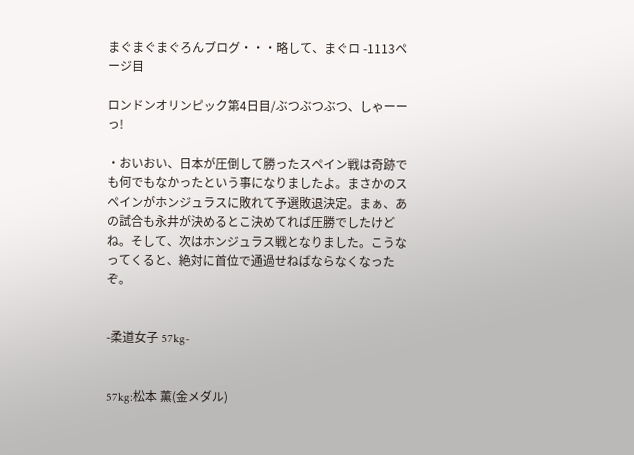まぐまぐまぐろんブログ・・・略して、まぐロ -1113ページ目

ロンドンオリンピック第4日目/ぶつぶつぶつ、しゃーーっ!

・おいおい、日本が圧倒して勝ったスペイン戦は奇跡でも何でもなかったという事になりましたよ。まさかのスペインがホンジュラスに敗れて予選敗退決定。まぁ、あの試合も永井が決めるとこ決めてれば圧勝でしたけどね。そして、次はホンジュラス戦となりました。こうなってくると、絶対に首位で通過せねばならなくなったぞ。


-柔道女子 57kg-


57kg:松本 薫(金メダル)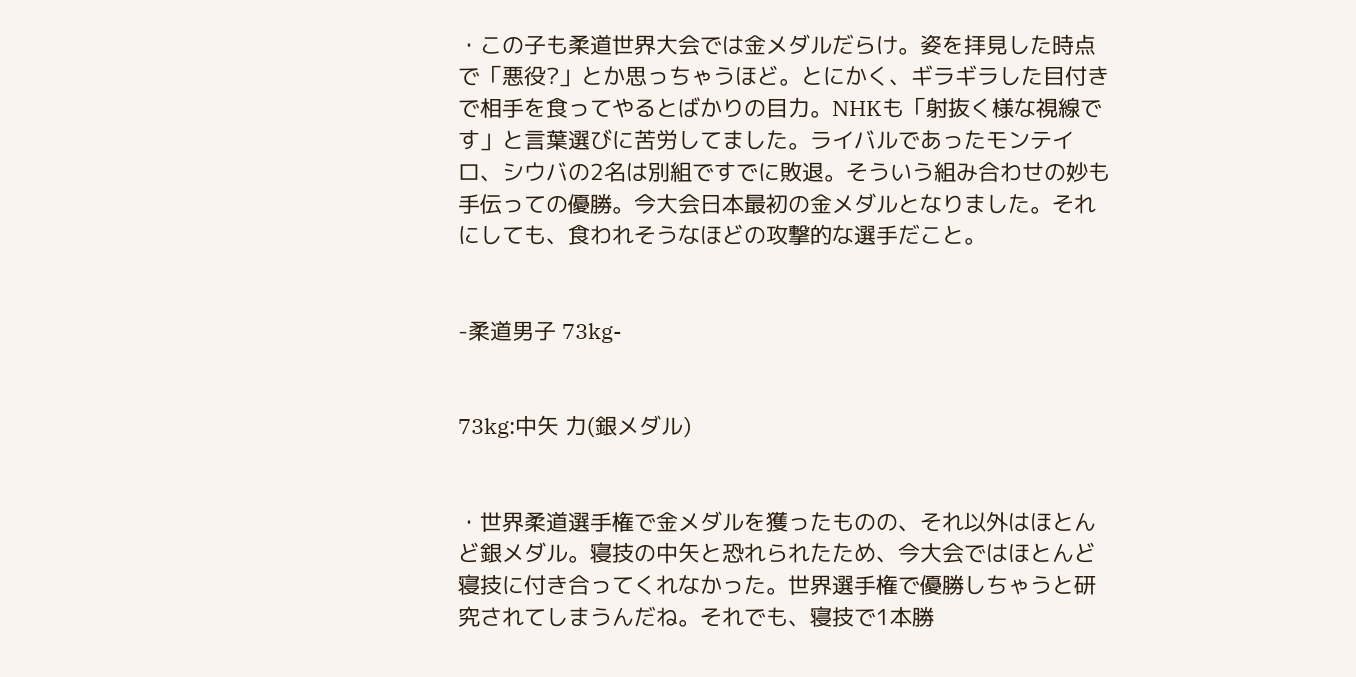・この子も柔道世界大会では金メダルだらけ。姿を拝見した時点で「悪役?」とか思っちゃうほど。とにかく、ギラギラした目付きで相手を食ってやるとばかりの目力。NHKも「射抜く様な視線です」と言葉選びに苦労してました。ライバルであったモンテイロ、シウバの2名は別組ですでに敗退。そういう組み合わせの妙も手伝っての優勝。今大会日本最初の金メダルとなりました。それにしても、食われそうなほどの攻撃的な選手だこと。


-柔道男子 73kg-


73kg:中矢 力(銀メダル)


・世界柔道選手権で金メダルを獲ったものの、それ以外はほとんど銀メダル。寝技の中矢と恐れられたため、今大会ではほとんど寝技に付き合ってくれなかった。世界選手権で優勝しちゃうと研究されてしまうんだね。それでも、寝技で1本勝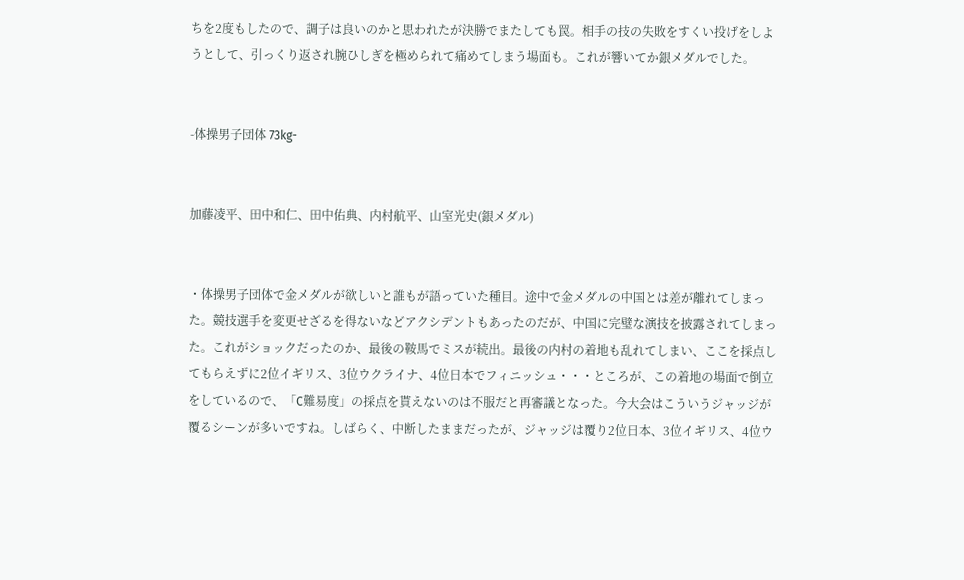ちを2度もしたので、調子は良いのかと思われたが決勝でまたしても罠。相手の技の失敗をすくい投げをしようとして、引っくり返され腕ひしぎを極められて痛めてしまう場面も。これが響いてか銀メダルでした。


-体操男子団体 73kg-


加藤凌平、田中和仁、田中佑典、内村航平、山室光史(銀メダル)


・体操男子団体で金メダルが欲しいと誰もが語っていた種目。途中で金メダルの中国とは差が離れてしまった。競技選手を変更せざるを得ないなどアクシデントもあったのだが、中国に完璧な演技を披露されてしまった。これがショックだったのか、最後の鞍馬でミスが続出。最後の内村の着地も乱れてしまい、ここを採点してもらえずに2位イギリス、3位ウクライナ、4位日本でフィニッシュ・・・ところが、この着地の場面で倒立をしているので、「C難易度」の採点を貰えないのは不服だと再審議となった。今大会はこういうジャッジが覆るシーンが多いですね。しばらく、中断したままだったが、ジャッジは覆り2位日本、3位イギリス、4位ウ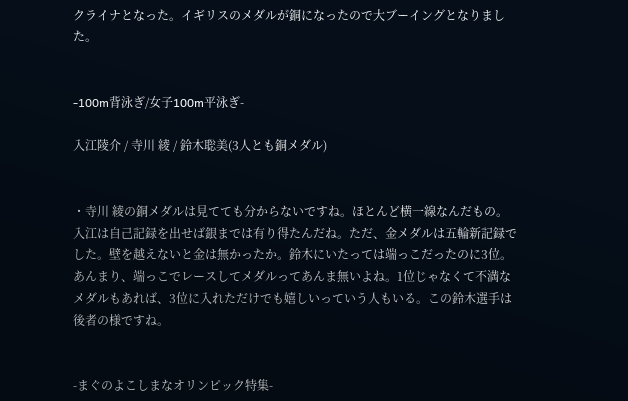クライナとなった。イギリスのメダルが銅になったので大ブーイングとなりました。


-100m背泳ぎ/女子100m平泳ぎ-

入江陵介 / 寺川 綾 / 鈴木聡美(3人とも銅メダル)


・寺川 綾の銅メダルは見てても分からないですね。ほとんど横一線なんだもの。入江は自己記録を出せば銀までは有り得たんだね。ただ、金メダルは五輪新記録でした。壁を越えないと金は無かったか。鈴木にいたっては端っこだったのに3位。あんまり、端っこでレースしてメダルってあんま無いよね。1位じゃなくて不満なメダルもあれば、3位に入れただけでも嬉しいっていう人もいる。この鈴木選手は後者の様ですね。


-まぐのよこしまなオリンピック特集-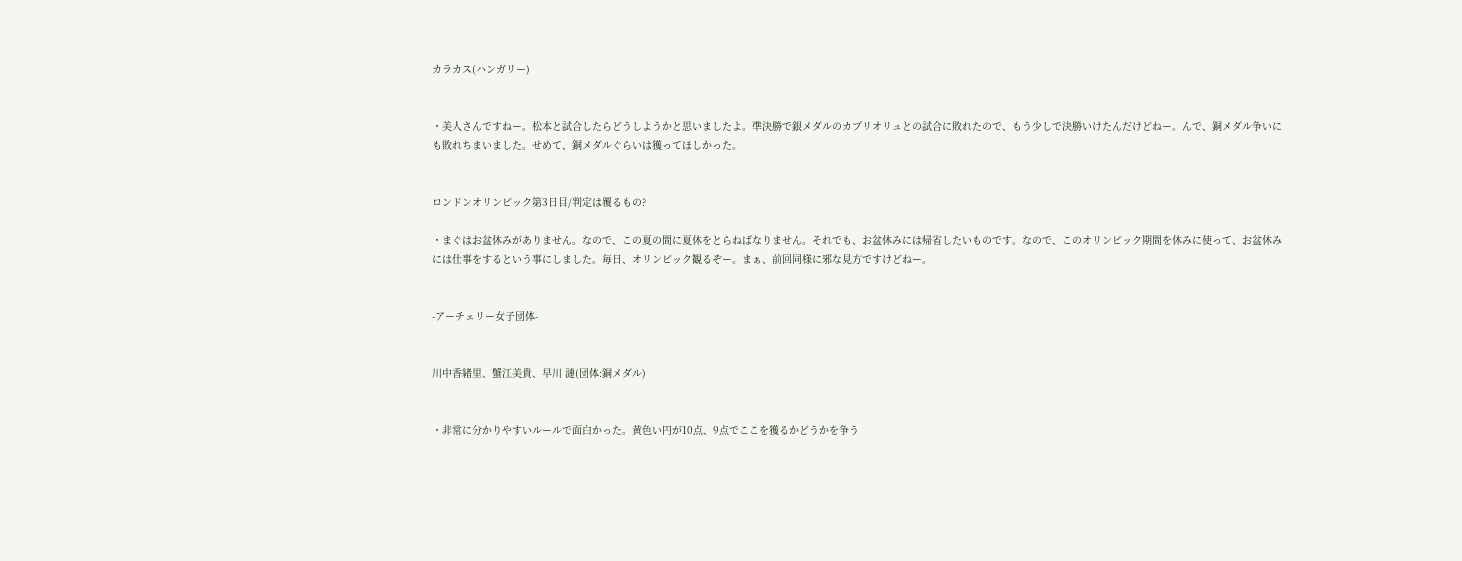カラカス(ハンガリー)


・美人さんですねー。松本と試合したらどうしようかと思いましたよ。準決勝で銀メダルのカプリオリュとの試合に敗れたので、もう少しで決勝いけたんだけどねー。んで、銅メダル争いにも敗れちまいました。せめて、銅メダルぐらいは獲ってほしかった。


ロンドンオリンピック第3日目/判定は覆るもの?

・まぐはお盆休みがありません。なので、この夏の間に夏休をとらねばなりません。それでも、お盆休みには帰省したいものです。なので、このオリンピック期間を休みに使って、お盆休みには仕事をするという事にしました。毎日、オリンピック観るぞー。まぁ、前回同様に邪な見方ですけどねー。


-アーチェリー女子団体-


川中香緒里、蟹江美貴、早川 漣(団体:銅メダル)


・非常に分かりやすいルールで面白かった。黄色い円が10点、9点でここを獲るかどうかを争う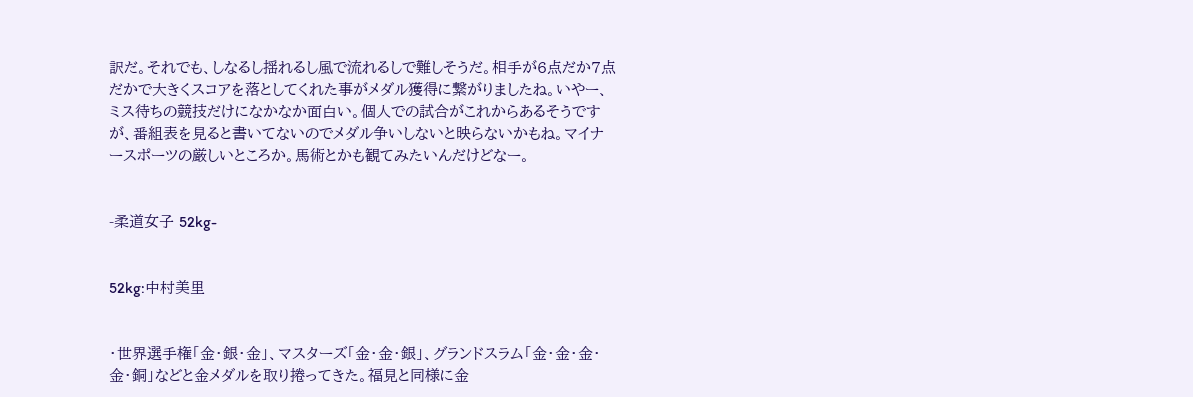訳だ。それでも、しなるし揺れるし風で流れるしで難しそうだ。相手が6点だか7点だかで大きくスコアを落としてくれた事がメダル獲得に繋がりましたね。いやー、ミス待ちの競技だけになかなか面白い。個人での試合がこれからあるそうですが、番組表を見ると書いてないのでメダル争いしないと映らないかもね。マイナースポーツの厳しいところか。馬術とかも観てみたいんだけどなー。


-柔道女子 52kg-


52kg:中村美里


・世界選手権「金・銀・金」、マスターズ「金・金・銀」、グランドスラム「金・金・金・金・銅」などと金メダルを取り捲ってきた。福見と同様に金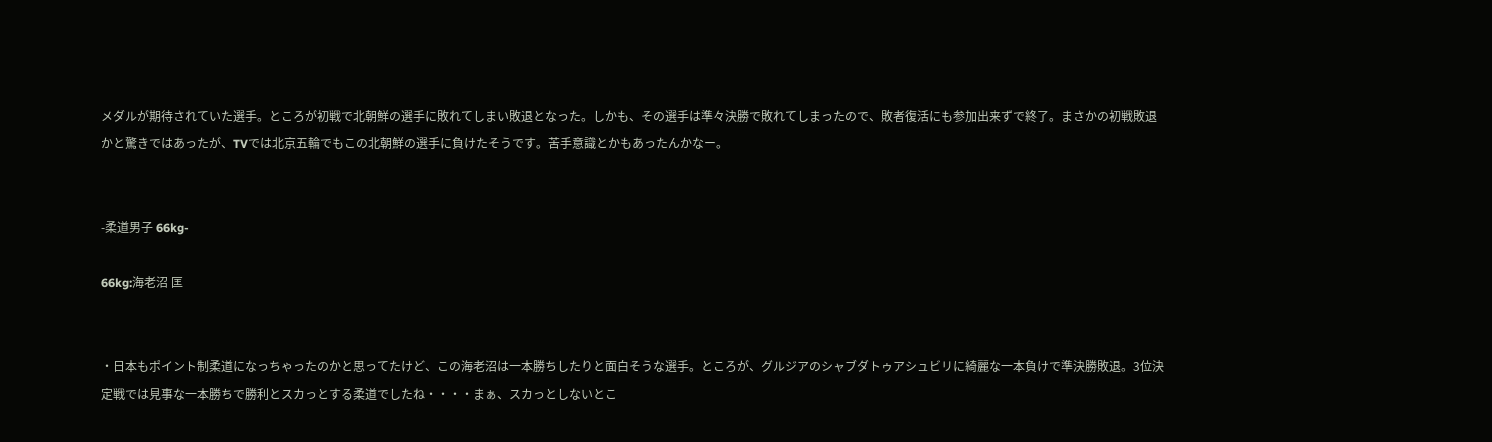メダルが期待されていた選手。ところが初戦で北朝鮮の選手に敗れてしまい敗退となった。しかも、その選手は準々決勝で敗れてしまったので、敗者復活にも参加出来ずで終了。まさかの初戦敗退かと驚きではあったが、TVでは北京五輪でもこの北朝鮮の選手に負けたそうです。苦手意識とかもあったんかなー。


-柔道男子 66kg-

66kg:海老沼 匡


・日本もポイント制柔道になっちゃったのかと思ってたけど、この海老沼は一本勝ちしたりと面白そうな選手。ところが、グルジアのシャブダトゥアシュビリに綺麗な一本負けで準決勝敗退。3位決定戦では見事な一本勝ちで勝利とスカっとする柔道でしたね・・・・まぁ、スカっとしないとこ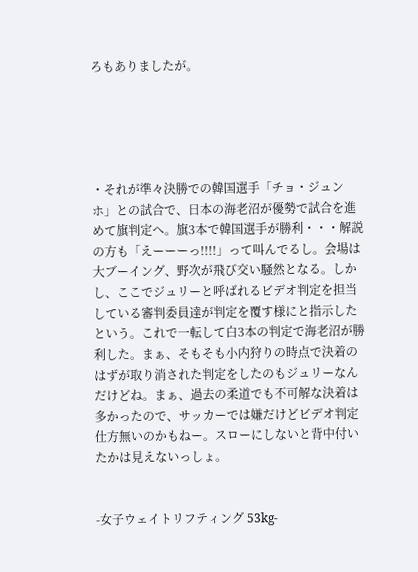ろもありましたが。





・それが準々決勝での韓国選手「チョ・ジュンホ」との試合で、日本の海老沼が優勢で試合を進めて旗判定へ。旗3本で韓国選手が勝利・・・解説の方も「えーーーっ!!!!」って叫んでるし。会場は大ブーイング、野次が飛び交い騒然となる。しかし、ここでジュリーと呼ばれるビデオ判定を担当している審判委員達が判定を覆す様にと指示したという。これで一転して白3本の判定で海老沼が勝利した。まぁ、そもそも小内狩りの時点で決着のはずが取り消された判定をしたのもジュリーなんだけどね。まぁ、過去の柔道でも不可解な決着は多かったので、サッカーでは嫌だけどビデオ判定仕方無いのかもねー。スローにしないと背中付いたかは見えないっしょ。


-女子ウェイトリフティング 53kg-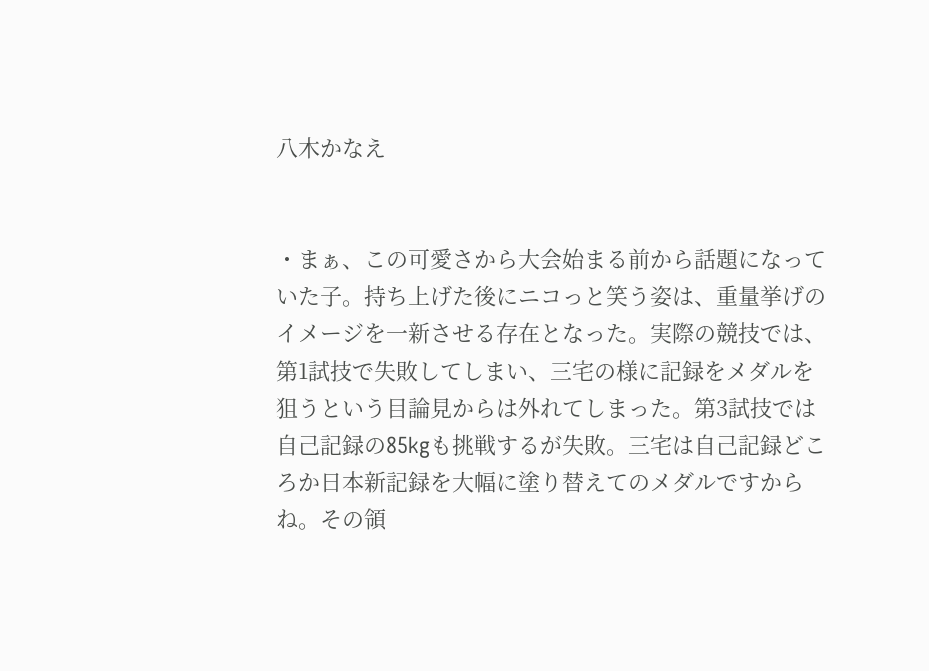八木かなえ


・まぁ、この可愛さから大会始まる前から話題になっていた子。持ち上げた後にニコっと笑う姿は、重量挙げのイメージを一新させる存在となった。実際の競技では、第1試技で失敗してしまい、三宅の様に記録をメダルを狙うという目論見からは外れてしまった。第3試技では自己記録の85kgも挑戦するが失敗。三宅は自己記録どころか日本新記録を大幅に塗り替えてのメダルですからね。その領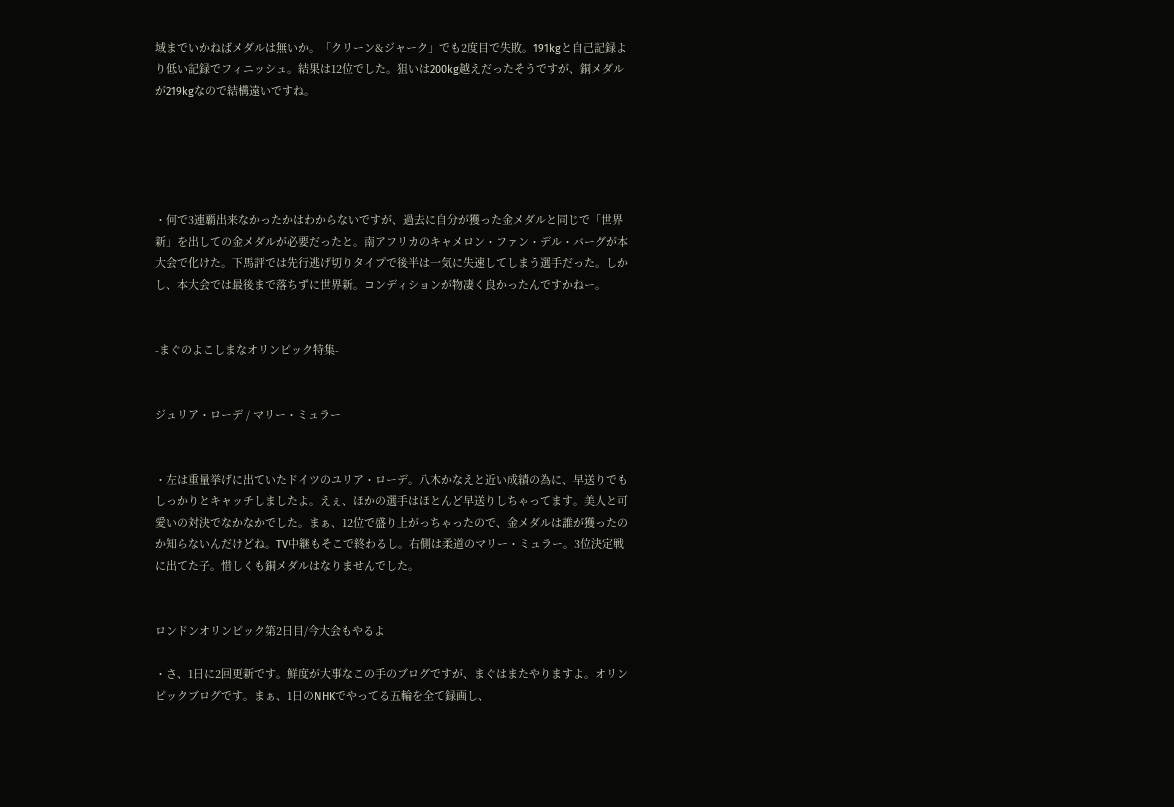域までいかねばメダルは無いか。「クリーン&ジャーク」でも2度目で失敗。191kgと自己記録より低い記録でフィニッシュ。結果は12位でした。狙いは200kg越えだったそうですが、銅メダルが219kgなので結構遠いですね。





・何で3連覇出来なかったかはわからないですが、過去に自分が獲った金メダルと同じで「世界新」を出しての金メダルが必要だったと。南アフリカのキャメロン・ファン・デル・バーグが本大会で化けた。下馬評では先行逃げ切りタイプで後半は一気に失速してしまう選手だった。しかし、本大会では最後まで落ちずに世界新。コンディションが物凄く良かったんですかねー。


-まぐのよこしまなオリンピック特集-


ジュリア・ローデ / マリー・ミュラー


・左は重量挙げに出ていたドイツのユリア・ローデ。八木かなえと近い成績の為に、早送りでもしっかりとキャッチしましたよ。えぇ、ほかの選手はほとんど早送りしちゃってます。美人と可愛いの対決でなかなかでした。まぁ、12位で盛り上がっちゃったので、金メダルは誰が獲ったのか知らないんだけどね。TV中継もそこで終わるし。右側は柔道のマリー・ミュラー。3位決定戦に出てた子。惜しくも銅メダルはなりませんでした。


ロンドンオリンピック第2日目/今大会もやるよ

・さ、1日に2回更新です。鮮度が大事なこの手のブログですが、まぐはまたやりますよ。オリンピックブログです。まぁ、1日のNHKでやってる五輪を全て録画し、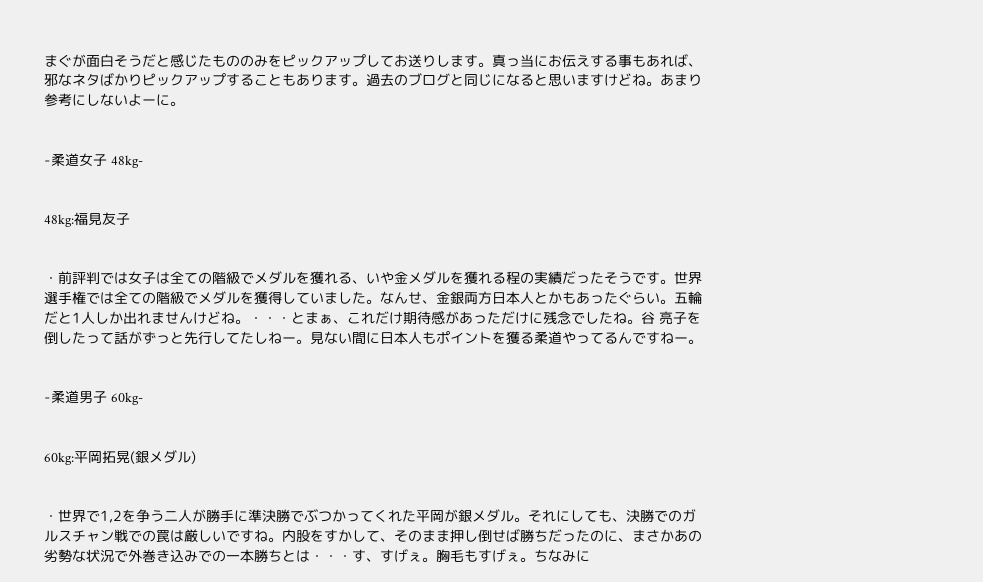まぐが面白そうだと感じたもののみをピックアップしてお送りします。真っ当にお伝えする事もあれば、邪なネタばかりピックアップすることもあります。過去のブログと同じになると思いますけどね。あまり参考にしないよーに。


-柔道女子 48kg-


48kg:福見友子


・前評判では女子は全ての階級でメダルを獲れる、いや金メダルを獲れる程の実績だったそうです。世界選手権では全ての階級でメダルを獲得していました。なんせ、金銀両方日本人とかもあったぐらい。五輪だと1人しか出れませんけどね。・・・とまぁ、これだけ期待感があっただけに残念でしたね。谷 亮子を倒したって話がずっと先行してたしねー。見ない間に日本人もポイントを獲る柔道やってるんですねー。


-柔道男子 60kg-


60kg:平岡拓晃(銀メダル)


・世界で1,2を争う二人が勝手に準決勝でぶつかってくれた平岡が銀メダル。それにしても、決勝でのガルスチャン戦での罠は厳しいですね。内股をすかして、そのまま押し倒せば勝ちだったのに、まさかあの劣勢な状況で外巻き込みでの一本勝ちとは・・・す、すげぇ。胸毛もすげぇ。ちなみに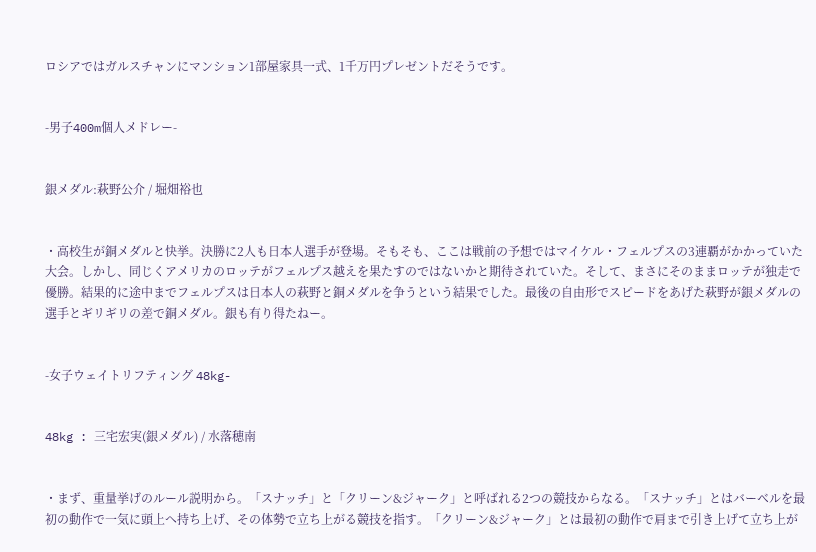ロシアではガルスチャンにマンション1部屋家具一式、1千万円プレゼントだそうです。


-男子400m個人メドレー-


銀メダル:萩野公介 / 堀畑裕也


・高校生が銅メダルと快挙。決勝に2人も日本人選手が登場。そもそも、ここは戦前の予想ではマイケル・フェルプスの3連覇がかかっていた大会。しかし、同じくアメリカのロッテがフェルプス越えを果たすのではないかと期待されていた。そして、まさにそのままロッテが独走で優勝。結果的に途中までフェルプスは日本人の萩野と銅メダルを争うという結果でした。最後の自由形でスピードをあげた萩野が銀メダルの選手とギリギリの差で銅メダル。銀も有り得たねー。


-女子ウェイトリフティング 48kg-


48kg : 三宅宏実(銀メダル) / 水落穂南


・まず、重量挙げのルール説明から。「スナッチ」と「クリーン&ジャーク」と呼ばれる2つの競技からなる。「スナッチ」とはバーベルを最初の動作で一気に頭上へ持ち上げ、その体勢で立ち上がる競技を指す。「クリーン&ジャーク」とは最初の動作で肩まで引き上げて立ち上が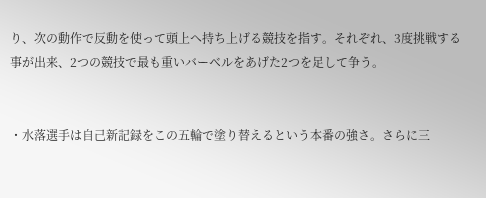り、次の動作で反動を使って頭上へ持ち上げる競技を指す。それぞれ、3度挑戦する事が出来、2つの競技で最も重いバーベルをあげた2つを足して争う。


・水落選手は自己新記録をこの五輪で塗り替えるという本番の強さ。さらに三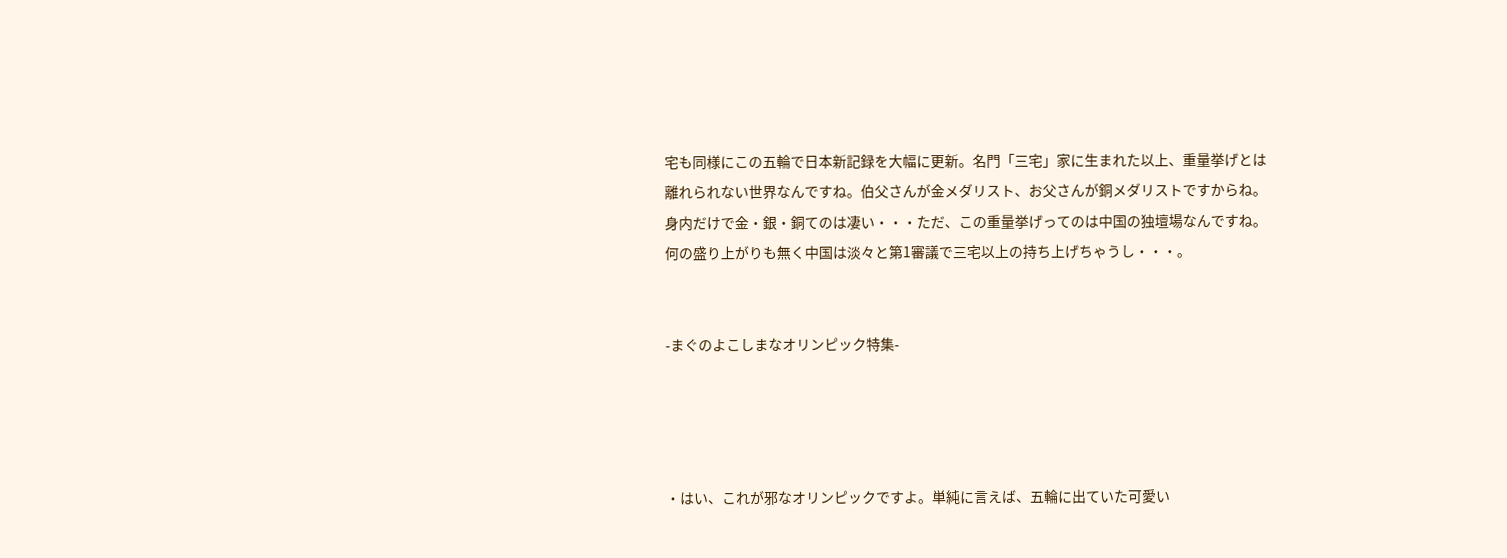宅も同様にこの五輪で日本新記録を大幅に更新。名門「三宅」家に生まれた以上、重量挙げとは離れられない世界なんですね。伯父さんが金メダリスト、お父さんが銅メダリストですからね。身内だけで金・銀・銅てのは凄い・・・ただ、この重量挙げってのは中国の独壇場なんですね。何の盛り上がりも無く中国は淡々と第1審議で三宅以上の持ち上げちゃうし・・・。


-まぐのよこしまなオリンピック特集-




・はい、これが邪なオリンピックですよ。単純に言えば、五輪に出ていた可愛い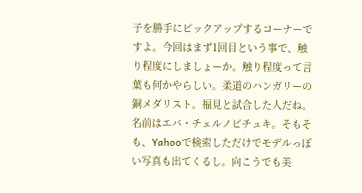子を勝手にピックアップするコーナーですよ。今回はまず1回目という事で、触り程度にしましょーか。触り程度って言葉も何かやらしい。柔道のハンガリーの銅メダリスト。福見と試合した人だね。名前はエバ・チェルノビチュキ。そもそも、Yahooで検索しただけでモデルっぽい写真も出てくるし。向こうでも美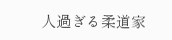人過ぎる柔道家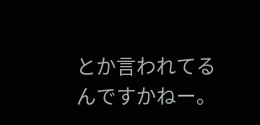とか言われてるんですかねー。